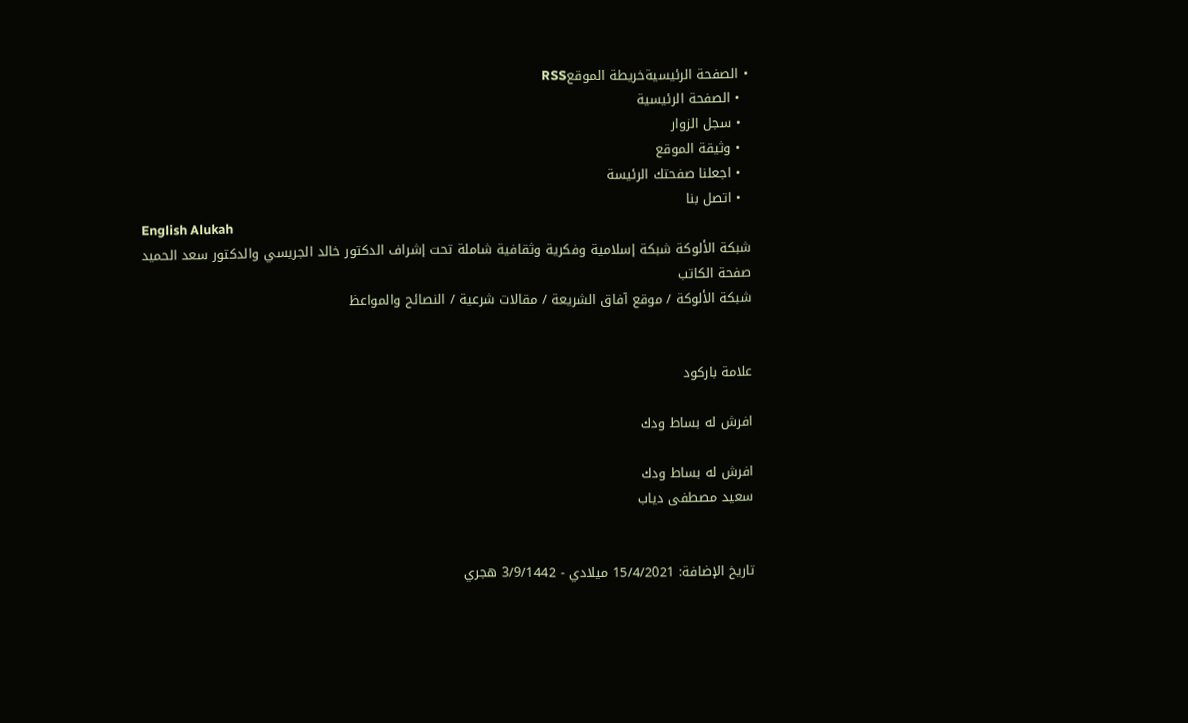• الصفحة الرئيسيةخريطة الموقعRSS
  • الصفحة الرئيسية
  • سجل الزوار
  • وثيقة الموقع
  • اجعلنا صفحتك الرئيسة
  • اتصل بنا
English Alukah
شبكة الألوكة شبكة إسلامية وفكرية وثقافية شاملة تحت إشراف الدكتور خالد الجريسي والدكتور سعد الحميد
صفحة الكاتب
شبكة الألوكة / موقع آفاق الشريعة / مقالات شرعية / النصائح والمواعظ


علامة باركود

افرش له بساط ودك

افرش له بساط ودك
سعيد مصطفى دياب


تاريخ الإضافة: 15/4/2021 ميلادي - 3/9/1442 هجري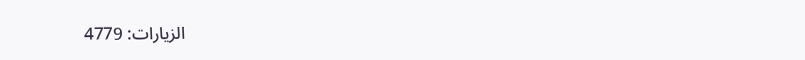الزيارات: 4779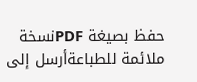حفظ بصيغة PDFنسخة ملائمة للطباعةأرسل إلى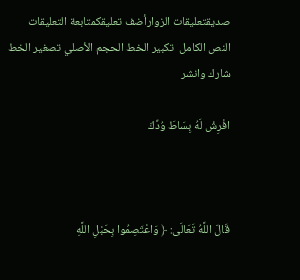صديقتعليقات الزوارأضف تعليقكمتابعة التعليقات
النص الكامل  تكبير الخط الحجم الأصلي تصغير الخط
شارك وانشر

افْرِشْ لَهُ بِسَاطَ وُدِّكَ



قَالَ اللَّهُ تَعَالَى: ﴿ وَاعْتَصِمُوا بِحَبْلِ اللَّهِ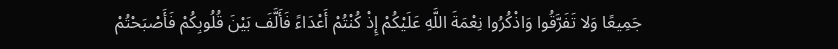جَمِيعًا وَلا تَفَرَّقُوا وَاذْكُرُوا نِعْمَةَ اللَّهِ عَلَيْكُمْ إِذْ كُنْتُمْ أَعْدَاءً فَأَلَّفَ بَيْنَ قُلُوبِكُمْ فَأَصْبَحْتُمْ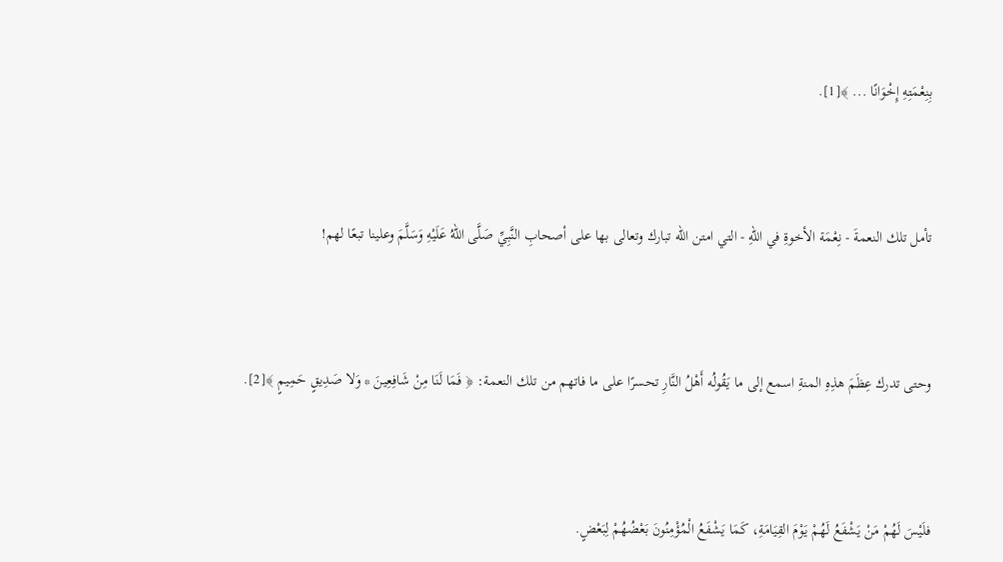بِنِعْمَتِهِ إِخْوَانًا ... ﴾[1].



تأمل تلك النعمةَ - نِعْمَة الأخوةِ في اللهِ - التي امتن الله تبارك وتعالى بها على أصحابِ النَّبِيِّ صَلَّى اللهُ عَلَيْهِ وَسَلَّمَ وعلينا تبعًا لهم!



وحتى تدرك عِظَمَ هذِهِ المنةِ اسمع إلى ما يَقُولُه أَهْلُ النَّارِ تحسرًا على ما فاتهم من تلك النعمة: ﴿ فَمَا لَنَا مِنْ شَافِعِينَ * وَلا صَدِيقٍ حَمِيمٍ ﴾[2].



فلَيْسَ لَهُمْ مَنْ يَشْفَعُ لَهُمْ يَوْمَ القِيَامَةِ، كَمَا يَشْفَعُ الْمُؤْمِنُونَ بَعْضُهُمْ لِبَعْضٍ.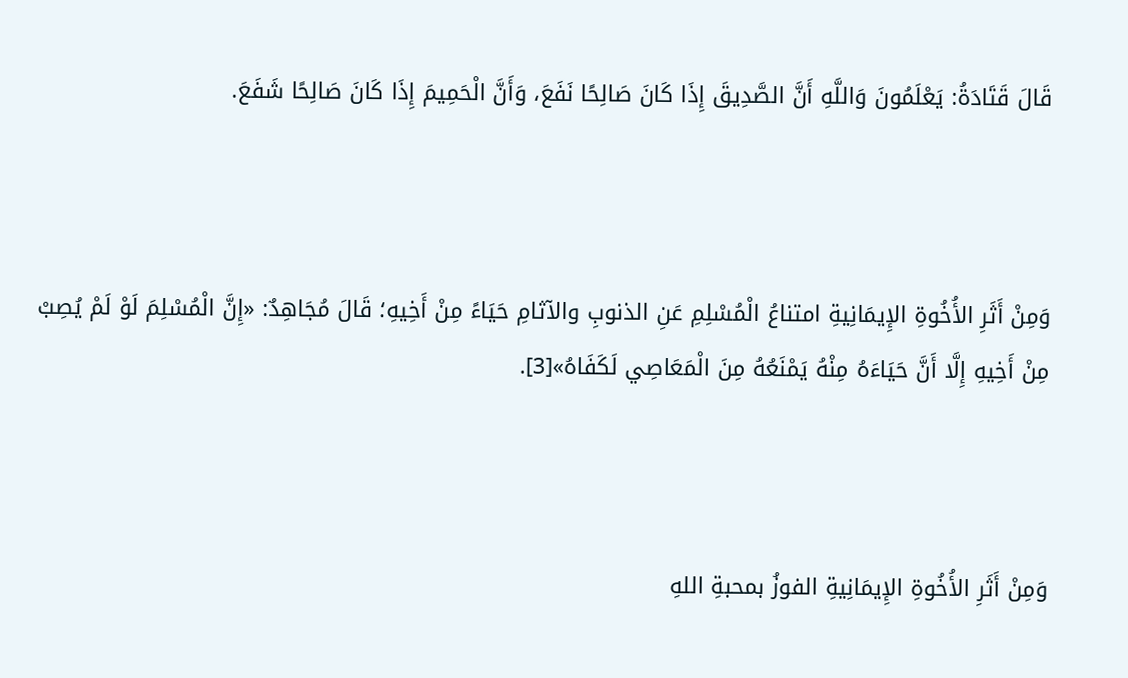قَالَ قَتَادَةُ: يَعْلَمُونَ وَاللَّهِ أَنَّ الصَّدِيقَ إِذَا كَانَ صَالِحًا نَفَعَ، وَأَنَّ الْحَمِيمَ إِذَا كَانَ صَالِحًا شَفَعَ.



وَمِنْ أَثَرِ الأُخُوةِ الإِيمَانِيةِ امتناعُ الْمُسْلِمِ عَنِ الذنوبِ والآثامِ حَيَاءً مِنْ أَخِيهِ؛ قَالَ مُجَاهِدٌ: «إِنَّ الْمُسْلِمَ لَوْ لَمْ يُصِبْ مِنْ أَخِيهِ إِلَّا أَنَّ حَيَاءَهُ مِنْهُ يَمْنَعُهُ مِنَ الْمَعَاصِي لَكَفَاهُ»[3].



وَمِنْ أَثَرِ الأُخُوةِ الإِيمَانِيةِ الفوزُ بمحبةِ اللهِ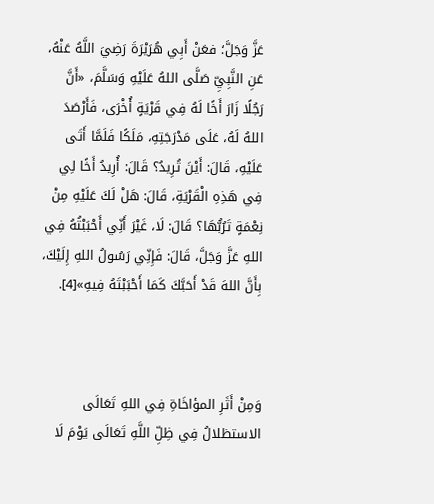عَزَّ وَجَلَّ؛ فعَنْ أَبِي هُرَيْرَةَ رَضِيَ اللَّهُ عَنْهُ، عَنِ النَّبِيِّ صَلَّى اللهُ عَلَيْهِ وَسَلَّمَ، «أَنَّ رَجُلًا زَارَ أَخًا لَهُ فِي قَرْيَةٍ أُخْرَى، فَأَرْصَدَ اللهُ لَهُ، عَلَى مَدْرَجَتِهِ، مَلَكًا فَلَمَّا أَتَى عَلَيْهِ، قَالَ: أَيْنَ تُرِيدُ؟ قَالَ: أُرِيدُ أَخًا لِي فِي هَذِهِ الْقَرْيَةِ، قَالَ: هَلْ لَكَ عَلَيْهِ مِنْ نِعْمَةٍ تَرُبُّهَا؟ قَالَ: لَا، غَيْرَ أَنِّي أَحْبَبْتُهُ فِي اللهِ عَزَّ وَجَلَّ، قَالَ: فَإِنِّي رَسُولُ اللهِ إِلَيْكَ، بِأَنَّ اللهَ قَدْ أَحَبَّكَ كَمَا أَحْبَبْتَهُ فِيهِ»[4].



وَمِنْ أَثَرِ المؤاخَاةِ فِي اللهِ تَعَالَى الاستظلالُ فِي ظِلِّ اللَّهِ تَعَالَى يَوْمَ لَا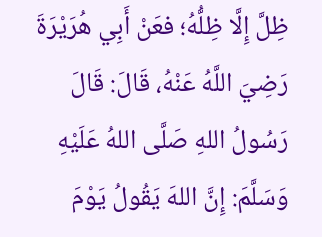ظِلَّ إِلَّا ظِلُّهُ؛ فعَنْ أَبِي هُرَيْرَةَ رَضِيَ اللَّهُ عَنْهُ، قَالَ: قَالَ رَسُولُ اللهِ صَلَّى اللهُ عَلَيْهِ وَسَلَّمَ: إِنَّ اللهَ يَقُولُ يَوْمَ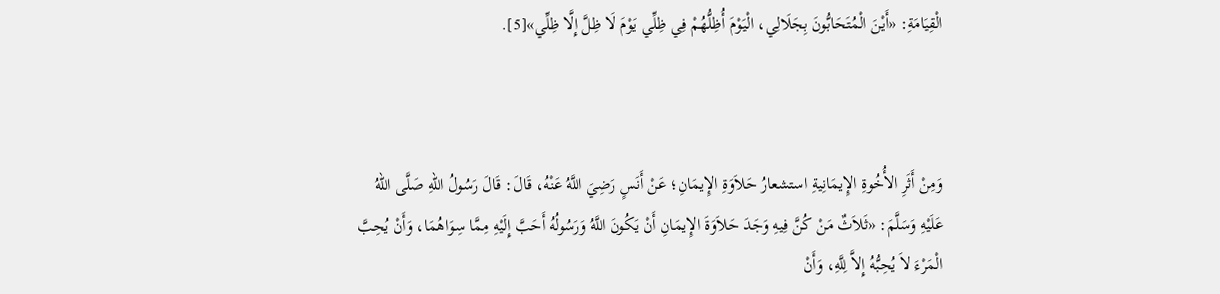الْقِيَامَةِ: «أَيْنَ الْمُتَحَابُّونَ بِجَلَالِي، الْيَوْمَ أُظِلُّهُمْ فِي ظِلِّي يَوْمَ لَا ظِلَّ إِلَّا ظِلِّي»[5].



وَمِنْ أَثَرِ الأُخُوةِ الإِيمَانِيةِ استشعارُ حَلاَوَةِ الإِيمَانِ؛ عَنْ أَنَسٍ رَضِيَ اللَّهُ عَنْهُ، قَالَ: قَالَ رَسُولُ اللهِ صَلَّى اللهُ عَلَيْهِ وَسَلَّمَ: «ثَلاَثٌ مَنْ كُنَّ فِيهِ وَجَدَ حَلاَوَةَ الإِيمَانِ أَنْ يَكُونَ اللَّهُ وَرَسُولُهُ أَحَبَّ إِلَيْهِ مِمَّا سِوَاهُمَا، وَأَنْ يُحِبَّ الْمَرْءَ لاَ يُحِبُّهُ إِلاَّ لِلَّهِ، وَأَنْ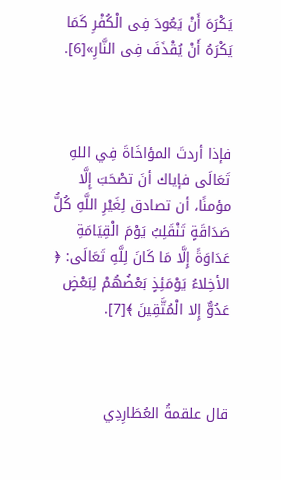يَكْرَهَ أَنْ يَعُودَ فِى الْكُفْرِ كَمَا يَكْرَهُ أَنْ يُقْذَفَ فِى النَّارِ»[6].



فإذا أردتَ المؤاخَاةَ فِي اللهِ تَعَالَى فإياك أنَ تصْحَبَ إِلَّا مؤمنًا، أن تصادق لِغَيْرِ اللَّهِ كُلُّ صَدَاقَةٍ تَنْقَلِبُ يَوْمَ الْقِيَامَةِ عَدَاوَةً إِلَّا مَا كَانَ لِلَّهِ تَعَالَى: ﴿ الأخِلاءُ يَوْمَئِذٍ بَعْضُهُمْ لِبَعْضٍ عَدُوٌّ إِلا الْمُتَّقِينَ ﴾[7].



قال علقمةُ العُطَارِدِي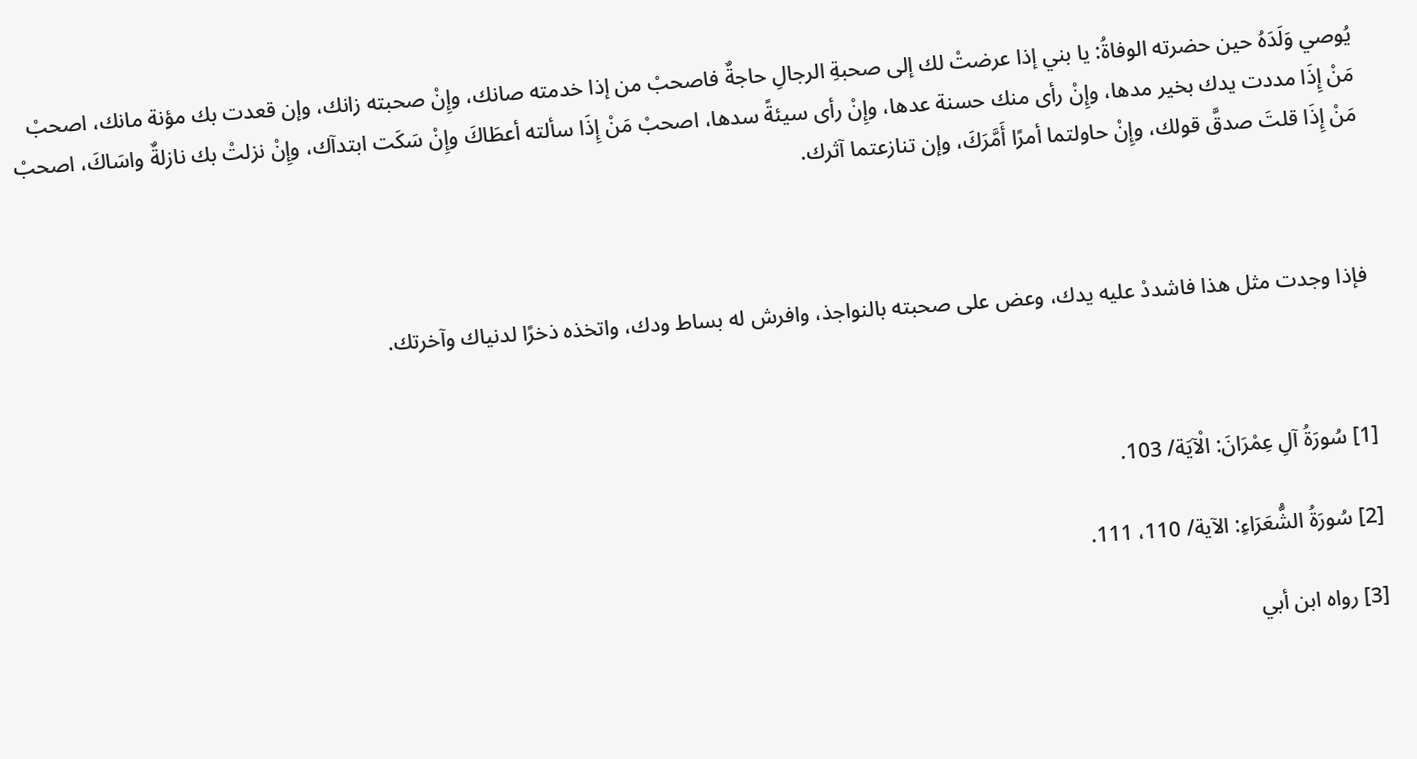يُوصي وَلَدَهُ حين حضرته الوفاةُ: يا بني إذا عرضتْ لك إلى صحبةِ الرجالِ حاجةٌ فاصحبْ من إذا خدمته صانك، وإِنْ صحبته زانك، وإن قعدت بك مؤنة مانك، اصحبْ مَنْ إِذَا مددت يدك بخير مدها، وإِنْ رأى منك حسنة عدها، وإِنْ رأى سيئةً سدها، اصحبْ مَنْ إِذَا سألته أعطَاكَ وإِنْ سَكَت ابتدآك، وإِنْ نزلتْ بك نازلةٌ واسَاكَ، اصحبْ مَنْ إِذَا قلتَ صدقَّ قولك، وإِنْ حاولتما أمرًا أَمَّرَكَ، وإن تنازعتما آثرك.



فإذا وجدت مثل هذا فاشددْ عليه يدك، وعض على صحبته بالنواجذ، وافرش له بساط ودك، واتخذه ذخرًا لدنياك وآخرتك.



[1] سُورَةُ آلِ عِمْرَانَ: الْآيَة/ 103.

[2] سُورَةُ الشُّعَرَاءِ: الآية/ 110، 111.

[3] رواه ابن أبي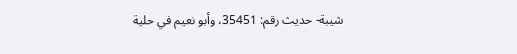شيبة- حديث رقم: 35451، وأبو نعيم في حلية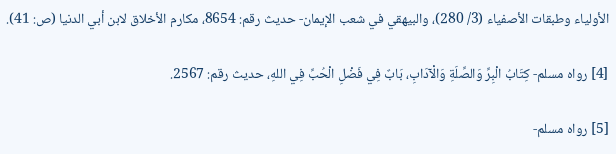الأولياء وطبقات الأصفياء (3/ 280)، والبيهقي في شعب الإيمان- حديث رقم: 8654، مكارم الأخلاق لابن أبي الدنيا (ص: 41).

[4] رواه مسلم- كِتَابُ الْبِرِّ وَالصِّلَةِ وَالْآدَابِ، بَابٌ فِي فَضْلِ الْحُبِّ فِي اللهِ، حديث رقم: 2567.

[5] رواه مسلم-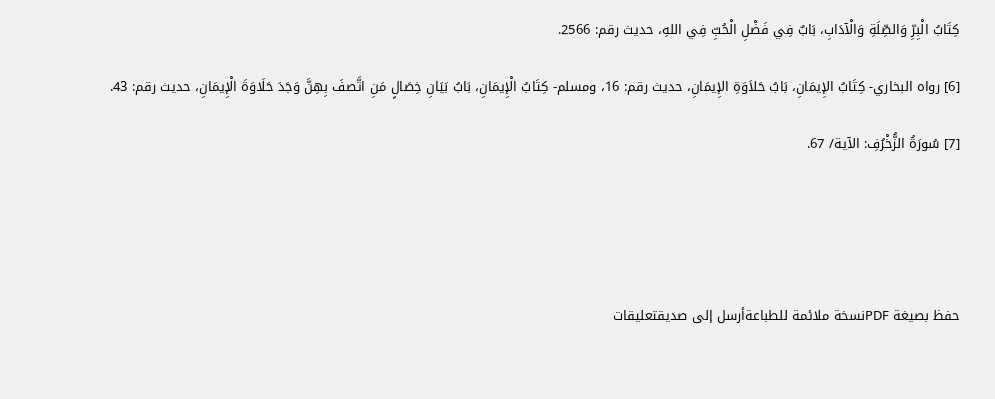كِتَابُ الْبِرِّ وَالصِّلَةِ وَالْآدَابِ، بَابٌ فِي فَضْلِ الْحُبِّ فِي اللهِ، حديث رقم: 2566.

[6] رواه البخاري- كِتَابُ الإِيمَانِ، بَابُ حَلاَوَةِ الإِيمَانِ، حديث رقم: 16، ومسلم- كِتَابُ الْإِيمَانِ، بَابُ بَيَانِ خِصَالٍ مَنِ اتَّصفَ بِهِنَّ وَجَدَ حَلَاوَةَ الْإِيمَانِ، حديث رقم: 43.

[7] سُورَةُ الزُّخْرُفِ: الآية/ 67.





حفظ بصيغة PDFنسخة ملائمة للطباعةأرسل إلى صديقتعليقات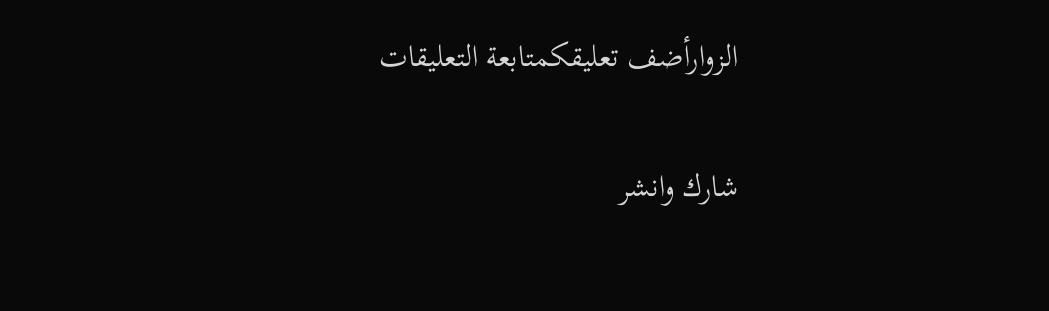الزوارأضف تعليقكمتابعة التعليقات

شارك وانشر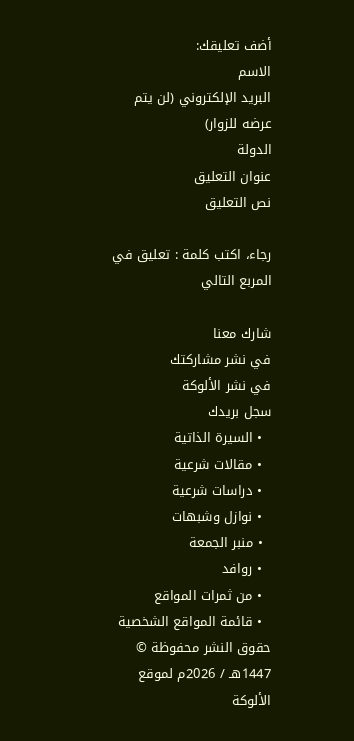أضف تعليقك:
الاسم
البريد الإلكتروني (لن يتم عرضه للزوار)
الدولة
عنوان التعليق
نص التعليق

رجاء، اكتب كلمة : تعليق في المربع التالي

شارك معنا
في نشر مشاركتك
في نشر الألوكة
سجل بريدك
  • السيرة الذاتية
  • مقالات شرعية
  • دراسات شرعية
  • نوازل وشبهات
  • منبر الجمعة
  • روافد
  • من ثمرات المواقع
  • قائمة المواقع الشخصية
حقوق النشر محفوظة © 1447هـ / 2026م لموقع الألوكة